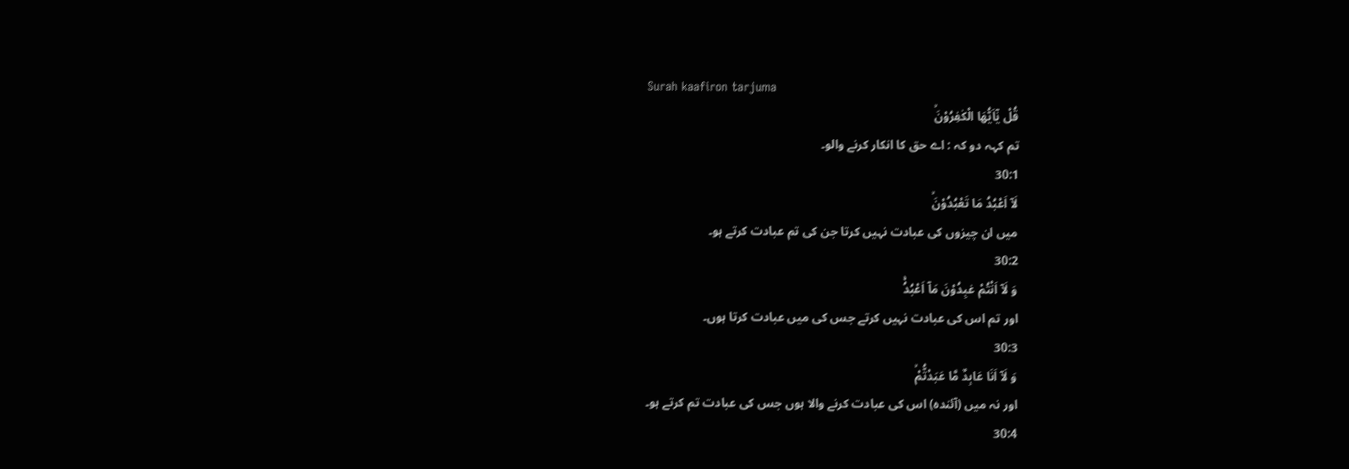Surah kaafiron tarjuma
قُلْ یٰۤاَیُّهَا الْكٰفِرُوْنَۙ
تم کہہ دو کہ : اے حق کا انکار کرنے والو۔
30:1
لَاۤ اَعْبُدُ مَا تَعْبُدُوْنَۙ
میں ان چیزوں کی عبادت نہیں کرتا جن کی تم عبادت کرتے ہو۔
30:2
وَ لَاۤ اَنْتُمْ عٰبِدُوْنَ مَاۤ اَعْبُدُۚ
اور تم اس کی عبادت نہیں کرتے جس کی میں عبادت کرتا ہوں۔
30:3
وَ لَاۤ اَنَا عَابِدٌ مَّا عَبَدْتُّمْۙ
اور نہ میں (آئندہ) اس کی عبادت کرنے والا ہوں جس کی عبادت تم کرتے ہو۔
30:4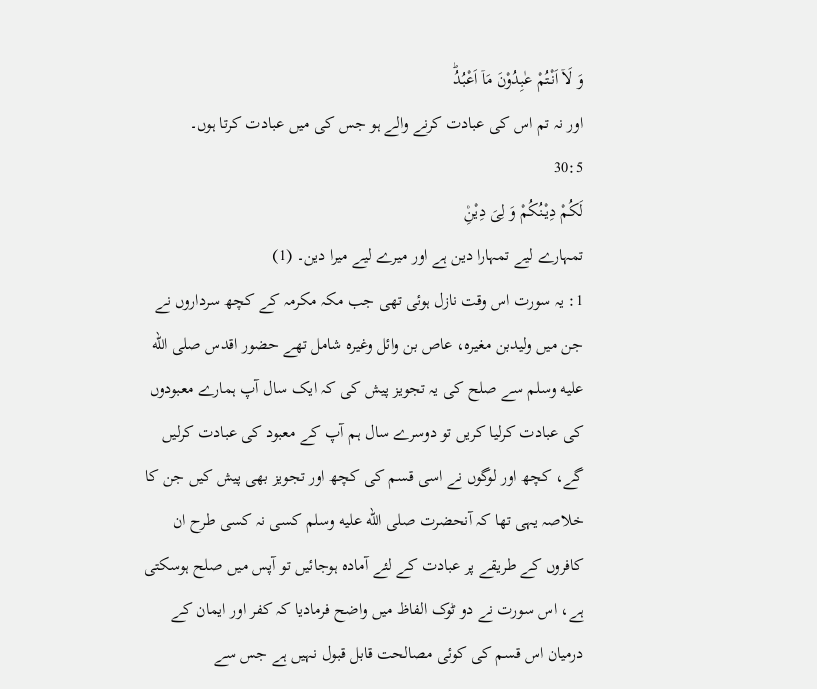وَ لَاۤ اَنْتُمْ عٰبِدُوْنَ مَاۤ اَعْبُدُؕ
اور نہ تم اس کی عبادت کرنے والے ہو جس کی میں عبادت کرتا ہوں۔
30:5
لَكُمْ دِیْنُكُمْ وَ لِیَ دِیْنِ۠
تمہارے لیے تمہارا دین ہے اور میرے لیے میرا دین۔ (1)
1: یہ سورت اس وقت نازل ہوئی تھی جب مکہ مکرمہ کے کچھ سرداروں نے جن میں ولیدبن مغیرہ، عاص بن وائل وغیرہ شامل تھے حضور اقدس صلى الله عليه وسلم سے صلح کی یہ تجویز پیش کی کہ ایک سال آپ ہمارے معبودوں کی عبادت کرلیا کریں تو دوسرے سال ہم آپ کے معبود کی عبادت کرلیں گے، کچھ اور لوگوں نے اسی قسم کی کچھ اور تجویز بھی پیش کیں جن کا خلاصہ یہی تھا کہ آنحضرت صلى الله عليه وسلم کسی نہ کسی طرح ان کافروں کے طریقے پر عبادت کے لئے آمادہ ہوجائیں تو آپس میں صلح ہوسکتی ہے، اس سورت نے دو ٹوک الفاظ میں واضح فرمادیا کہ کفر اور ایمان کے درمیان اس قسم کی کوئی مصالحت قابل قبول نہیں ہے جس سے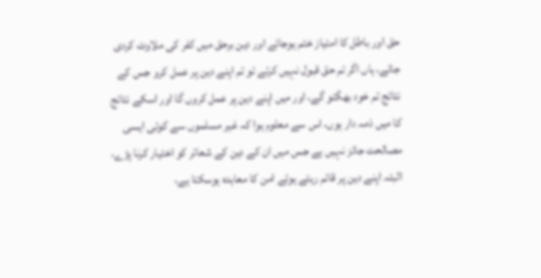حق اور باطل کا امتیاز ختم ہوجائے اور دین برحق میں کفر کی ملاوٹ کردی جائے، ہاں اگر تم حق قبول نہیں کرتے تو تم اپنے دین پر عمل کرو جس کے نتائج تم خود بھگتو گے، اور میں اپنے دین پر عمل کروں گا اور اسکے نتائج کا میں ذمہ دار ہوں، اس سے معلوم ہوا کہ غیر مسلموں سے کوئی ایسی مصالحت جائز نہیں ہے جس میں ان کے دین کے شعائر کو اختیار کرنا پڑے، البتہ اپنے دین پر قائم رہتے ہوئے امن کا معاہدہ ہوسکتا ہے،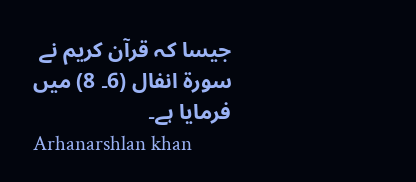جیسا کہ قرآن کریم نے سورة انفال (6۔ 8) میں فرمایا ہے۔
Arhanarshlan khan